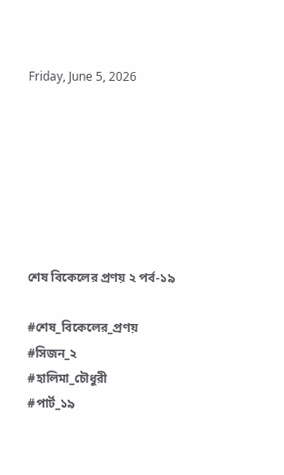Friday, June 5, 2026







শেষ বিকেলের প্রণয় ২ পর্ব-১৯

#শেষ_বিকেলের_প্রণয়
#সিজন_২
#হালিমা_চৌধুরী
#পার্ট_১৯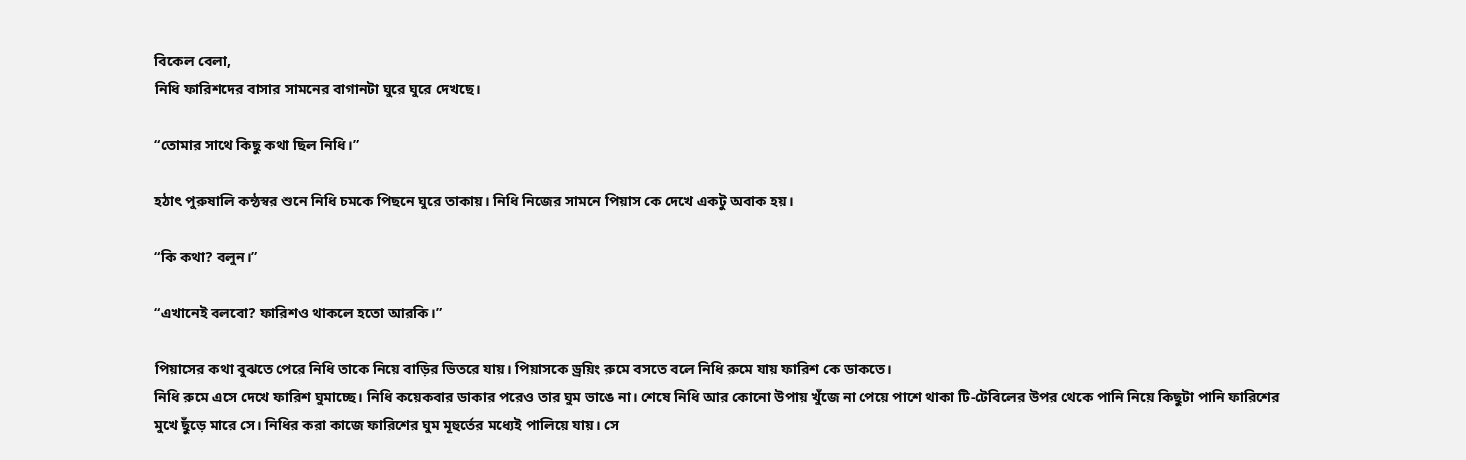বিকেল বেলা,
নিধি ফারিশদের বাসার সামনের বাগানটা ঘুরে ঘুরে দেখছে।

“তোমার সাথে কিছু কথা ছিল নিধি।”

হঠাৎ পুরুষালি কন্ঠস্বর শুনে নিধি চমকে পিছনে ঘুরে তাকায়। নিধি নিজের সামনে পিয়াস কে দেখে একটু অবাক হয়।

“কি কথা? বলুন।”

“এখানেই বলবো? ফারিশও থাকলে হতো আরকি।”

পিয়াসের কথা বুঝতে পেরে নিধি তাকে নিয়ে বাড়ির ভিতরে যায়। পিয়াসকে ড্রয়িং রুমে বসতে বলে নিধি রুমে যায় ফারিশ কে ডাকতে।
নিধি রুমে এসে দেখে ফারিশ ঘুমাচ্ছে। নিধি কয়েকবার ডাকার পরেও তার ঘুম ভাঙে না। শেষে নিধি আর কোনো উপায় খুঁজে না পেয়ে পাশে থাকা টি-টেবিলের উপর থেকে পানি নিয়ে কিছুটা পানি ফারিশের মুখে ছুঁড়ে মারে সে। নিধির করা কাজে ফারিশের ঘুম মূহুর্তের মধ্যেই পালিয়ে যায়। সে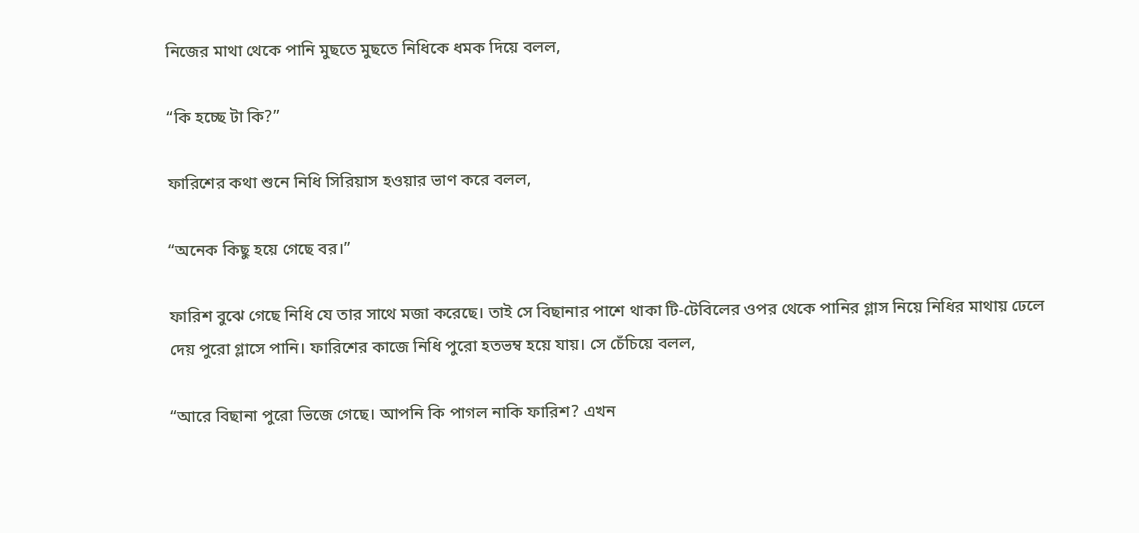নিজের মাথা থেকে পানি মুছতে মুছতে নিধিকে ধমক দিয়ে বলল,

“কি হচ্ছে টা কি?”

ফারিশের কথা শুনে নিধি সিরিয়াস হওয়ার ভাণ করে বলল,

“অনেক কিছু হয়ে গেছে বর।”

ফারিশ বুঝে গেছে নিধি যে তার সাথে মজা করেছে। তাই সে বিছানার পাশে থাকা টি-টেবিলের ওপর থেকে পানির গ্লাস নিয়ে নিধির মাথায় ঢেলে দেয় পুরো গ্লাসে পানি। ফারিশের কাজে নিধি পুরো হতভম্ব হয়ে যায়। সে চেঁচিয়ে বলল,

“আরে বিছানা পুরো ভিজে গেছে। আপনি কি পাগল নাকি ফারিশ? এখন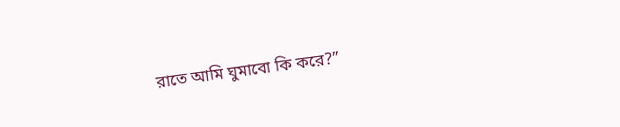রাতে আমি ঘুমাবো কি করে?”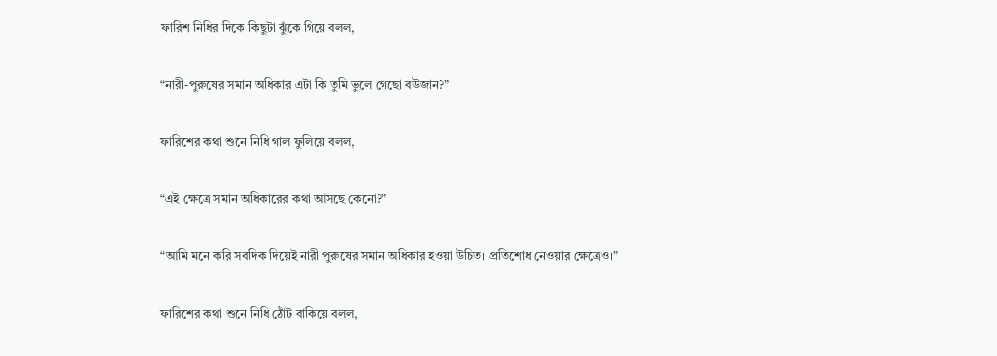ফারিশ নিধির দিকে কিছুটা ঝুঁকে গিয়ে বলল,

“নারী-পুরুষের সমান অধিকার এটা কি তুমি ভুলে গেছো বউজান?”

ফারিশের কথা শুনে নিধি গাল ফুলিয়ে বলল,

“এই ক্ষেত্রে সমান অধিকারের কথা আসছে কেনো?”

“আমি মনে করি সবদিক দিয়েই নারী পুরুষের সমান অধিকার হওয়া উচিত। প্রতিশোধ নেওয়ার ক্ষেত্রেও।”

ফারিশের কথা শুনে নিধি ঠোঁট বাকিয়ে বলল,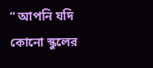“ আপনি যদি কোনো স্কুলের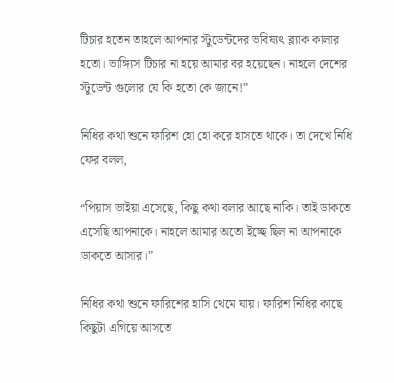টিচার হতেন তাহলে আপনার স্টুডেন্টদের ভবিষ্যৎ ব্ল্যাক কালার হতো। ভাঙ্গ্যিস টিচার না হয়ে আমার বর হয়েছেন। নাহলে দেশের স্টুডেন্ট গুলোর যে কি হতো কে জানে!”

নিধির কথা শুনে ফারিশ হো হো করে হাসতে থাকে। তা দেখে নিধি ফের বলল,

“পিয়াস ভাইয়া এসেছে, কিছু কথা বলার আছে নাকি। তাই ডাকতে এসেছি আপনাকে। নাহলে আমার অতো ইচ্ছে ছিল না আপনাকে ডাকতে আসার।”

নিধির কথা শুনে ফারিশের হাসি থেমে যায়। ফারিশ নিধির কাছে কিছুটা এগিয়ে আসতে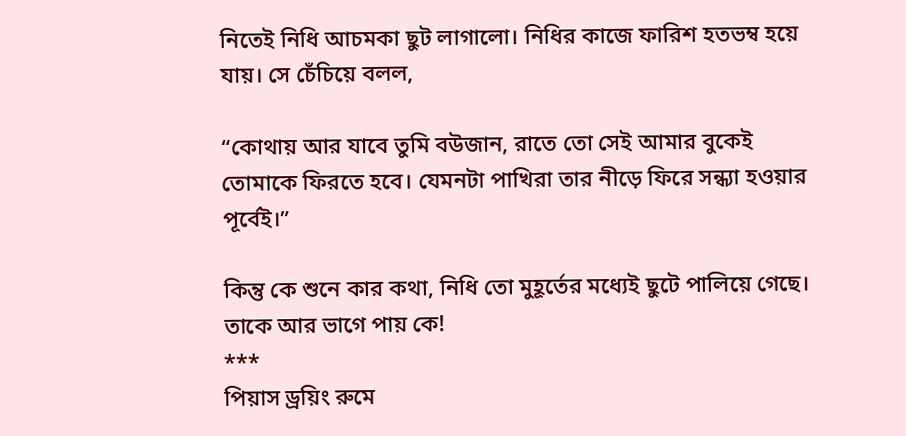নিতেই নিধি আচমকা ছুট লাগালো। নিধির কাজে ফারিশ হতভম্ব হয়ে যায়। সে চেঁচিয়ে বলল,

“কোথায় আর যাবে তুমি বউজান, রাতে তো সেই আমার বুকেই তোমাকে ফিরতে হবে। যেমনটা পাখিরা তার নীড়ে ফিরে সন্ধ্যা হওয়ার পূর্বেই।”

কিন্তু কে শুনে কার কথা, নিধি তো মুহূর্তের মধ্যেই ছুটে পালিয়ে গেছে। তাকে আর ভাগে পায় কে!
***
পিয়াস ড্রয়িং রুমে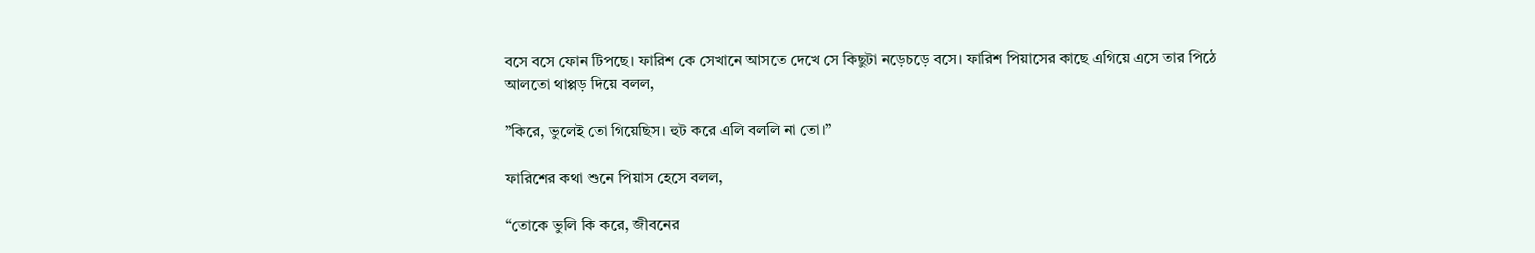বসে বসে ফোন টিপছে। ফারিশ কে সেখানে আসতে দেখে সে কিছুটা নড়েচড়ে বসে। ফারিশ পিয়াসের কাছে এগিয়ে এসে তার পিঠে আলতো থাপ্পড় দিয়ে বলল,

”কিরে, ভুলেই তো গিয়েছিস। হুট করে এলি বললি না তো।”

ফারিশের কথা শুনে পিয়াস হেসে বলল,

“তোকে ভুলি কি করে, জীবনের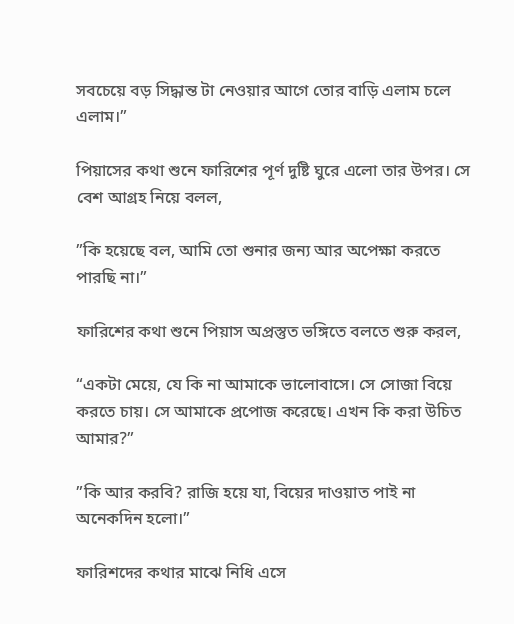সবচেয়ে বড় সিদ্ধান্ত টা নেওয়ার আগে তোর বাড়ি এলাম চলে এলাম।”

পিয়াসের কথা শুনে ফারিশের পূর্ণ দুষ্টি ঘুরে এলো তার উপর। সে বেশ আগ্রহ নিয়ে বলল,

”কি হয়েছে বল, আমি তো শুনার জন্য আর অপেক্ষা করতে পারছি না।”

ফারিশের কথা শুনে পিয়াস অপ্রস্তুত ভঙ্গিতে বলতে শুরু করল,

“একটা মেয়ে, যে কি না আমাকে ভালোবাসে। সে সোজা বিয়ে করতে চায়। সে আমাকে প্রপোজ করেছে। এখন কি করা উচিত আমার?”

”কি আর করবি? রাজি হয়ে যা, বিয়ের দাওয়াত পাই না অনেকদিন হলো।”

ফারিশদের কথার মাঝে নিধি এসে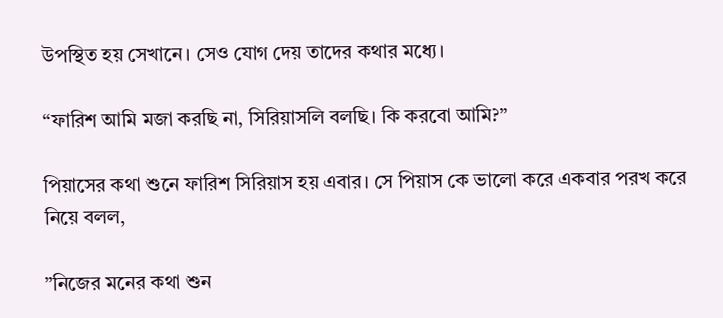উপস্থিত হয় সেখানে। সেও যোগ দেয় তাদের কথার মধ্যে।

“ফারিশ আমি মজা করছি না, সিরিয়াসলি বলছি। কি করবো আমি?”

পিয়াসের কথা শুনে ফারিশ সিরিয়াস হয় এবার। সে পিয়াস কে ভালো করে একবার পরখ করে নিয়ে বলল,

”নিজের মনের কথা শুন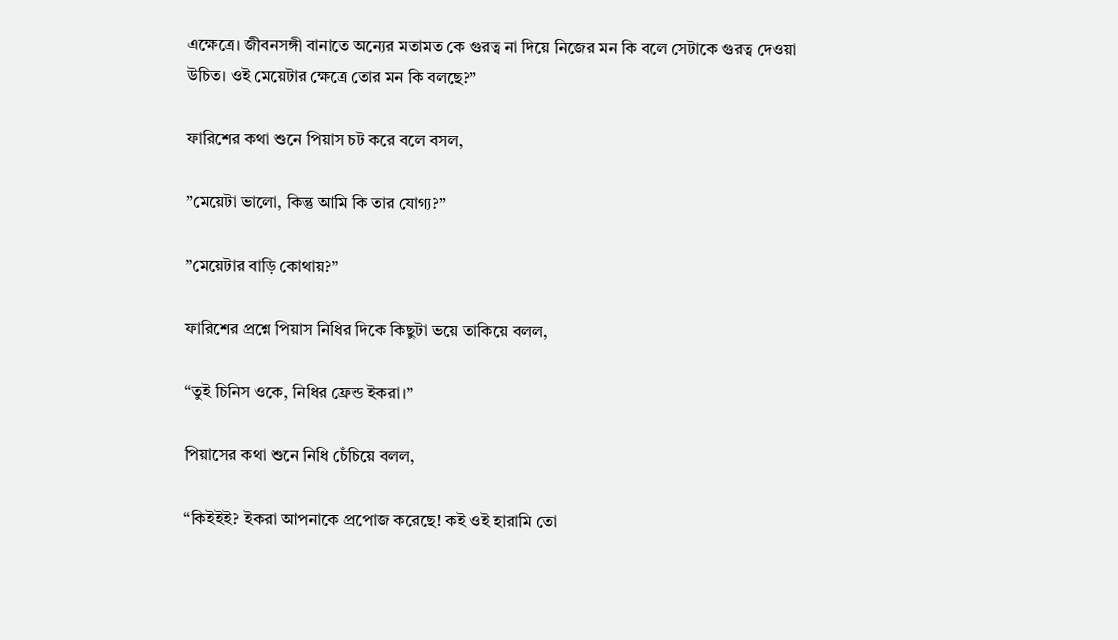এক্ষেত্রে। জীবনসঙ্গী বানাতে অন্যের মতামত কে গুরত্ব না দিয়ে নিজের মন কি বলে সেটাকে গুরত্ব দেওয়া উচিত। ওই মেয়েটার ক্ষেত্রে তোর মন কি বলছে?”

ফারিশের কথা শুনে পিয়াস চট করে বলে বসল,

”মেয়েটা ভালো, কিন্তু আমি কি তার যোগ্য?”

”মেয়েটার বাড়ি কোথায়?”

ফারিশের প্রশ্নে পিয়াস নিধির দিকে কিছুটা ভয়ে তাকিয়ে বলল,

“তুই চিনিস ওকে, নিধির ফ্রেন্ড ইকরা।”

পিয়াসের কথা শুনে নিধি চেঁচিয়ে বলল,

“কিইইই? ইকরা আপনাকে প্রপোজ করেছে! কই ওই হারামি তো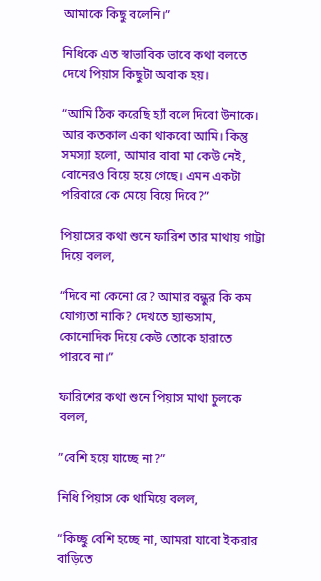আমাকে কিছু বলেনি।”

নিধিকে এত স্বাভাবিক ভাবে কথা বলতে দেখে পিয়াস কিছুটা অবাক হয়।

“আমি ঠিক করেছি হ্যাঁ বলে দিবো উনাকে। আর কতকাল একা থাকবো আমি। কিন্তু সমস্যা হলো, আমার বাবা মা কেউ নেই, বোনেরও বিয়ে হয়ে গেছে। এমন একটা পরিবারে কে মেয়ে বিয়ে দিবে?”

পিয়াসের কথা শুনে ফারিশ তার মাথায় গাট্টা দিয়ে বলল,

“দিবে না কেনো রে? আমার বন্ধুর কি কম যোগ্যতা নাকি? দেখতে হ্যান্ডসাম, কোনোদিক দিয়ে কেউ তোকে হারাতে পারবে না।”

ফারিশের কথা শুনে পিয়াস মাথা চুলকে বলল,

”বেশি হয়ে যাচ্ছে না?”

নিধি পিয়াস কে থামিয়ে বলল,

“কিচ্ছু বেশি হচ্ছে না, আমরা যাবো ইকরার বাড়িতে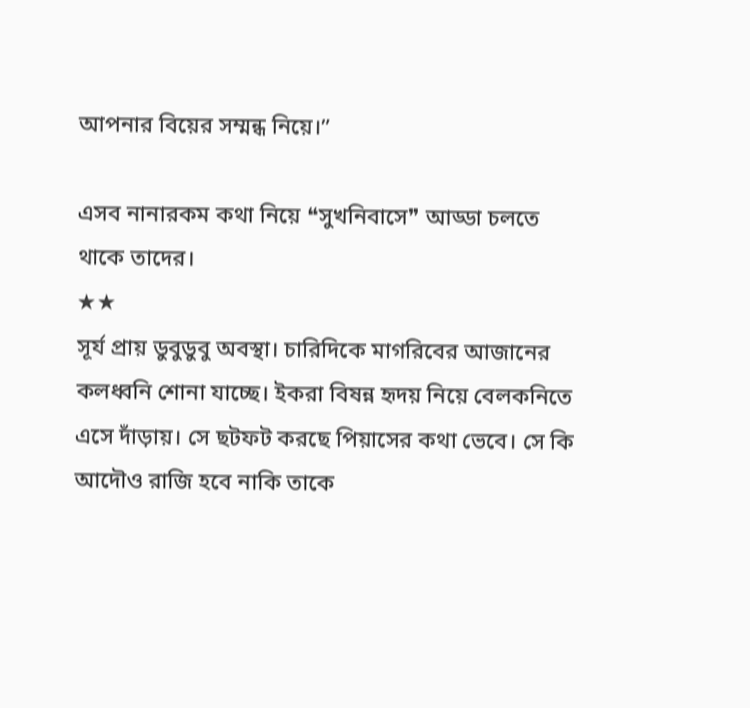আপনার বিয়ের সম্মন্ধ নিয়ে।”

এসব নানারকম কথা নিয়ে ❝সুখনিবাসে❞ আড্ডা চলতে থাকে তাদের।
★★
সূর্য প্রায় ডুবুডুবু অবস্থা। চারিদিকে মাগরিবের আজানের কলধ্বনি শোনা যাচ্ছে। ইকরা বিষন্ন হৃদয় নিয়ে বেলকনিতে এসে দাঁড়ায়। সে ছটফট করছে পিয়াসের কথা ভেবে। সে কি আদৌও রাজি হবে নাকি তাকে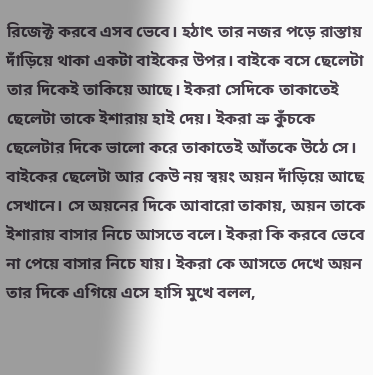রিজেক্ট করবে এসব ভেবে। হঠাৎ তার নজর পড়ে রাস্তায় দাঁড়িয়ে থাকা একটা বাইকের উপর। বাইকে বসে ছেলেটা তার দিকেই তাকিয়ে আছে। ইকরা সেদিকে তাকাতেই ছেলেটা তাকে ইশারায় হাই দেয়। ইকরা ভ্রু কুঁচকে ছেলেটার দিকে ভালো করে তাকাতেই আঁতকে উঠে সে। বাইকের ছেলেটা আর কেউ নয় স্বয়ং অয়ন দাঁড়িয়ে আছে সেখানে। সে অয়নের দিকে আবারো তাকায়, অয়ন তাকে ইশারায় বাসার নিচে আসতে বলে। ইকরা কি করবে ভেবে না পেয়ে বাসার নিচে যায়। ইকরা কে আসতে দেখে অয়ন তার দিকে এগিয়ে এসে হাসি মুখে বলল,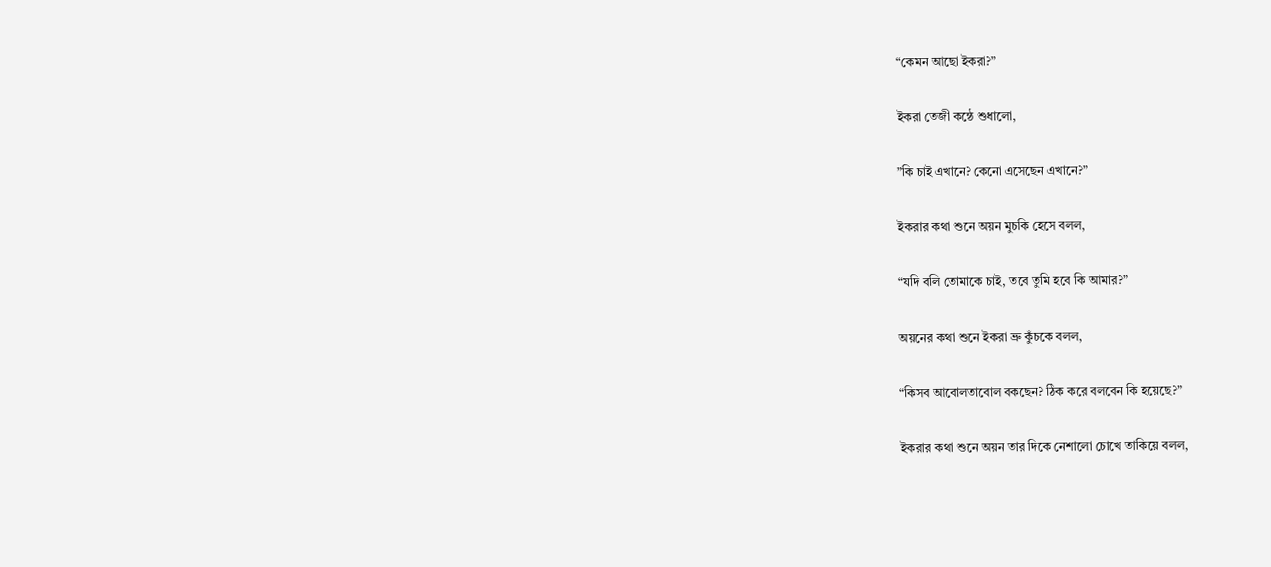“কেমন আছো ইকরা?”

ইকরা তেজী কন্ঠে শুধালো,

”কি চাই এখানে? কেনো এসেছেন এখানে?”

ইকরার কথা শুনে অয়ন মুচকি হেসে বলল,

“যদি বলি তোমাকে চাই, তবে তুমি হবে কি আমার?”

অয়নের কথা শুনে ইকরা ভ্রু কুঁচকে বলল,

“কিসব আবোলতাবোল বকছেন? ঠিক করে বলবেন কি হয়েছে?”

ইকরার কথা শুনে অয়ন তার দিকে নেশালো চোখে তাকিয়ে বলল,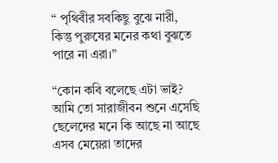“ পৃথিবীর সবকিছু বুঝে নারী, কিন্তু পুরুষের মনের কথা বুঝতে পারে না এরা।”

“কোন কবি বলেছে এটা ভাই? আমি তো সারাজীবন শুনে এসেছি ছেলেদের মনে কি আছে না আছে এসব মেয়েরা তাদের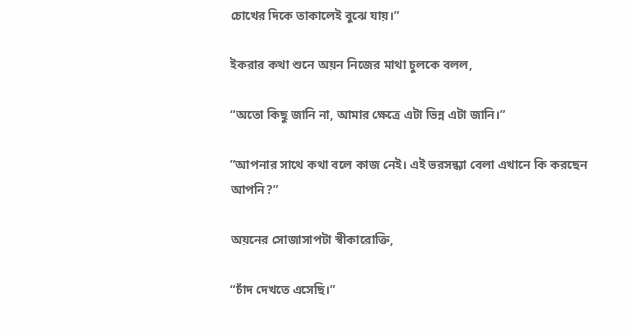চোখের দিকে তাকালেই বুঝে যায়।”

ইকরার কথা শুনে অয়ন নিজের মাথা চুলকে বলল,

“অতো কিছু জানি না, আমার ক্ষেত্রে এটা ভিন্ন এটা জানি।”

”আপনার সাথে কথা বলে কাজ নেই। এই ভরসন্ধ্যা বেলা এখানে কি করছেন আপনি?”

অয়নের সোজাসাপটা স্বীকারোক্তি,

“চাঁদ দেখতে এসেছি।”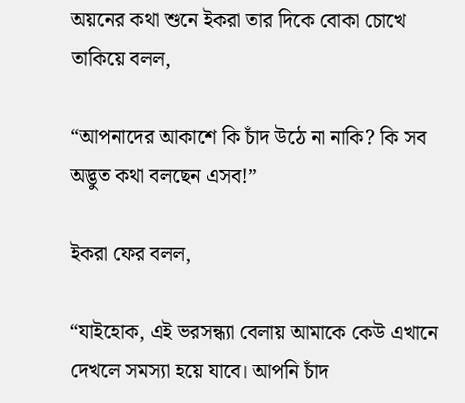অয়নের কথা শুনে ইকরা তার দিকে বোকা চোখে তাকিয়ে বলল,

“আপনাদের আকাশে কি চাঁদ উঠে না নাকি? কি সব অদ্ভুত কথা বলছেন এসব!”

ইকরা ফের বলল,

“যাইহোক, এই ভরসন্ধ্যা বেলায় আমাকে কেউ এখানে দেখলে সমস্যা হয়ে যাবে। আপনি চাঁদ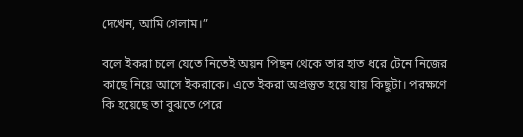দেখেন, আমি গেলাম।”

বলে ইকরা চলে যেতে নিতেই অয়ন পিছন থেকে তার হাত ধরে টেনে নিজের কাছে নিয়ে আসে ইকরাকে। এতে ইকরা অপ্রস্তুত হয়ে যায় কিছুটা। পরক্ষণে কি হয়েছে তা বুঝতে পেরে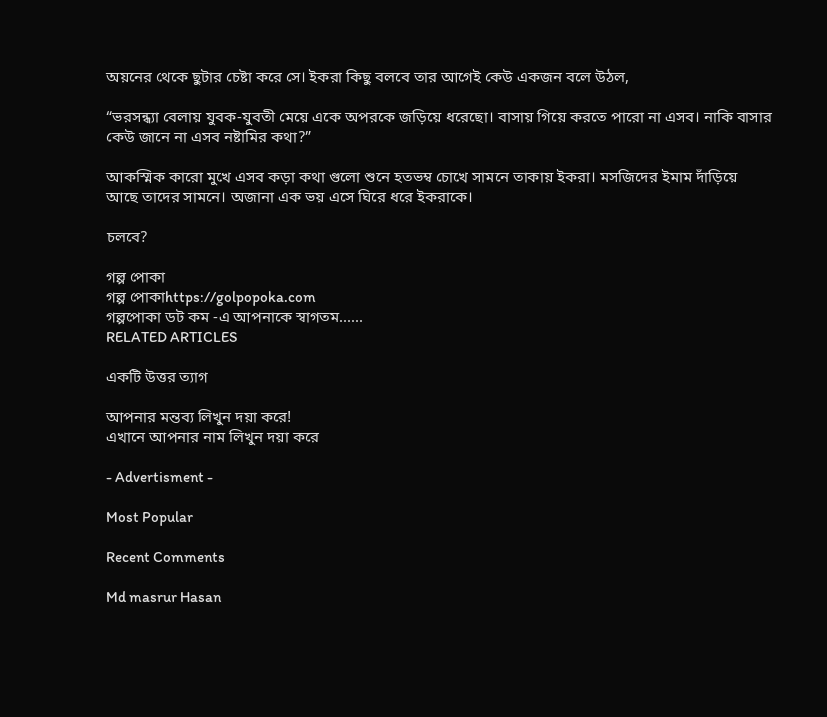অয়নের থেকে ছুটার চেষ্টা করে সে। ইকরা কিছু বলবে তার আগেই কেউ একজন বলে উঠল,

“ভরসন্ধ্যা বেলায় যুবক-যুবতী মেয়ে একে অপরকে জড়িয়ে ধরেছো। বাসায় গিয়ে করতে পারো না এসব। নাকি বাসার কেউ জানে না এসব নষ্টামির কথা?”

আকস্মিক কারো মুখে এসব কড়া কথা গুলো শুনে হতভম্ব চোখে সামনে তাকায় ইকরা। মসজিদের ইমাম দাঁড়িয়ে আছে তাদের সামনে। অজানা এক ভয় এসে ঘিরে ধরে ইকরাকে।

চলবে?

গল্প পোকা
গল্প পোকাhttps://golpopoka.com
গল্পপোকা ডট কম -এ আপনাকে স্বাগতম......
RELATED ARTICLES

একটি উত্তর ত্যাগ

আপনার মন্তব্য লিখুন দয়া করে!
এখানে আপনার নাম লিখুন দয়া করে

- Advertisment -

Most Popular

Recent Comments

Md masrur Hasan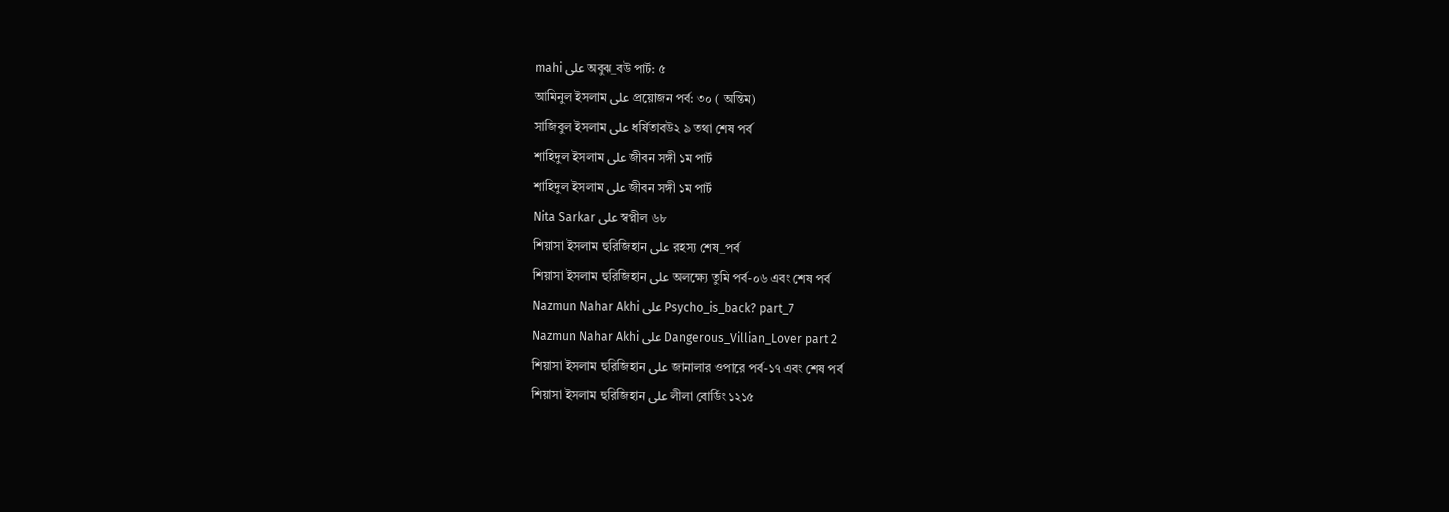mahi على অবুঝ_বউ পার্ট: ৫
আমিনুল ইসলাম على প্রয়োজন পর্ব: ৩০ ( অন্তিম)
সাজিবুল ইসলাম على ধর্ষিতাবউ২ ৯ তথা শেষ পর্ব
শাহিদুল ইসলাম على জীবন সঙ্গী ১ম পার্ট
শাহিদুল ইসলাম على জীবন সঙ্গী ১ম পার্ট
Nita Sarkar على স্বপ্নীল ৬৮
শিয়াসা ইসলাম হুরিজিহান على রহস্য শেষ_পর্ব
শিয়াসা ইসলাম হুরিজিহান على অলক্ষ্যে তুমি পর্ব-০৬ এবং শেষ পর্ব
Nazmun Nahar Akhi على Psycho_is_back? part_7
Nazmun Nahar Akhi على Dangerous_Villian_Lover part 2
শিয়াসা ইসলাম হুরিজিহান على জানালার ওপারে পর্ব-১৭ এবং শেষ পর্ব
শিয়াসা ইসলাম হুরিজিহান على লীলা বোর্ডিং ১২১৫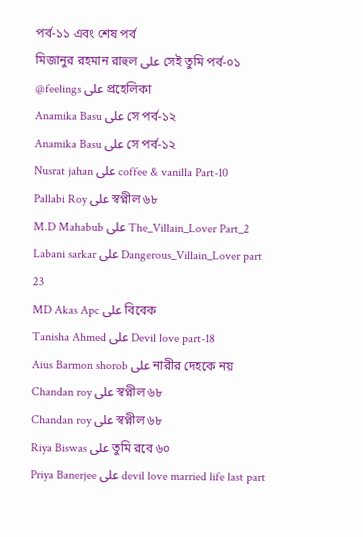পর্ব-১১ এবং শেষ পর্ব
মিজানুর রহমান রাহুল على সেই তুমি পর্ব-০১
@feelings على প্রহেলিকা
Anamika Basu على সে পর্ব-১২
Anamika Basu على সে পর্ব-১২
Nusrat jahan على coffee & vanilla Part-10
Pallabi Roy على স্বপ্নীল ৬৮
M.D Mahabub على The_Villain_Lover Part_2
Labani sarkar على Dangerous_Villain_Lover part 23
MD Akas Apc على বিবেক
Tanisha Ahmed على Devil love part-18
Aius Barmon shorob على নারীর দেহকে নয়
Chandan roy على স্বপ্নীল ৬৮
Chandan roy على স্বপ্নীল ৬৮
Riya Biswas على তুমি রবে ৬০
Priya Banerjee على devil love married life last part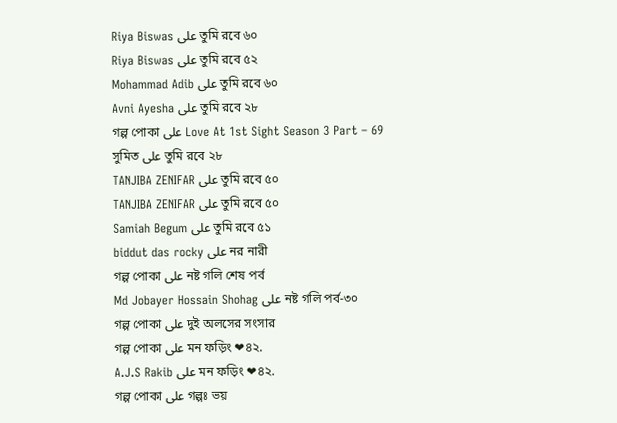Riya Biswas على তুমি রবে ৬০
Riya Biswas على তুমি রবে ৫২
Mohammad Adib على তুমি রবে ৬০
Avni Ayesha على তুমি রবে ২৮
গল্প পোকা على Love At 1st Sight Season 3 Part – 69
সুমিত على তুমি রবে ২৮
TANJIBA ZENIFAR على তুমি রবে ৫০
TANJIBA ZENIFAR على তুমি রবে ৫০
Samiah Begum على তুমি রবে ৫১
biddut das rocky على নর নারী
গল্প পোকা على নষ্ট গলি শেষ পর্ব
Md Jobayer Hossain Shohag على নষ্ট গলি পর্ব-৩০
গল্প পোকা على দুই অলসের সংসার
গল্প পোকা على মন ফড়িং ❤৪২.
A.J.S Rakib على মন ফড়িং ❤৪২.
গল্প পোকা على গল্পঃ ভয়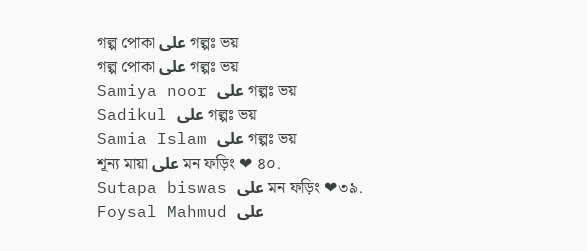গল্প পোকা على গল্পঃ ভয়
গল্প পোকা على গল্পঃ ভয়
Samiya noor على গল্পঃ ভয়
Sadikul على গল্পঃ ভয়
Samia Islam على গল্পঃ ভয়
শূন্য মায়া على মন ফড়িং ❤ ৪০.
Sutapa biswas على মন ফড়িং ❤৩৯.
Foysal Mahmud على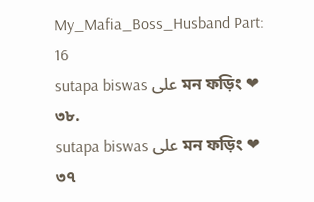My_Mafia_Boss_Husband Part: 16
sutapa biswas على মন ফড়িং ❤ ৩৮.
sutapa biswas على মন ফড়িং ❤ ৩৭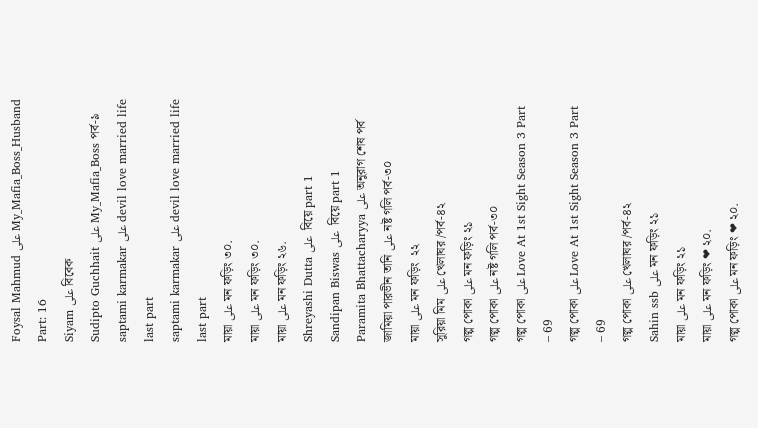Foysal Mahmud على My_Mafia_Boss_Husband Part: 16
Siyam على বিবেক
Sudipto Guchhait على My_Mafia_Boss পর্ব-৯
saptami karmakar على devil love married life last part
saptami karmakar على devil love married life last part
মায়া على মন ফড়িং ৩০.
মায়া على মন ফড়িং ৩০.
মায়া على মন ফড়িং ২৬.
Shreyashi Dutta على  বিয়ে part 1
Sandipan Biswas على  বিয়ে part 1
Paramita Bhattacharyya على অনুরাগ শেষ পর্ব
জামিয়া পারভীন তানি على নষ্ট গলি পর্ব-৩০
মায়া على মন ফড়িং  ২২
সুরিয়া মিম على খেলাঘর /পর্ব-৪২
গল্প পোকা على মন ফড়িং ২১
গল্প পোকা على নষ্ট গলি পর্ব-৩০
গল্প পোকা على Love At 1st Sight Season 3 Part – 69
গল্প পোকা على Love At 1st Sight Season 3 Part – 69
গল্প পোকা على খেলাঘর /পর্ব-৪২
Sahin ssb على মন ফড়িং ২১
মায়া على মন ফড়িং ২১
মায়া على মন ফড়িং ❤ ২০.
গল্প পোকা على মন ফড়িং ❤ ২০.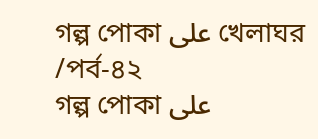গল্প পোকা على খেলাঘর /পর্ব-৪২
গল্প পোকা على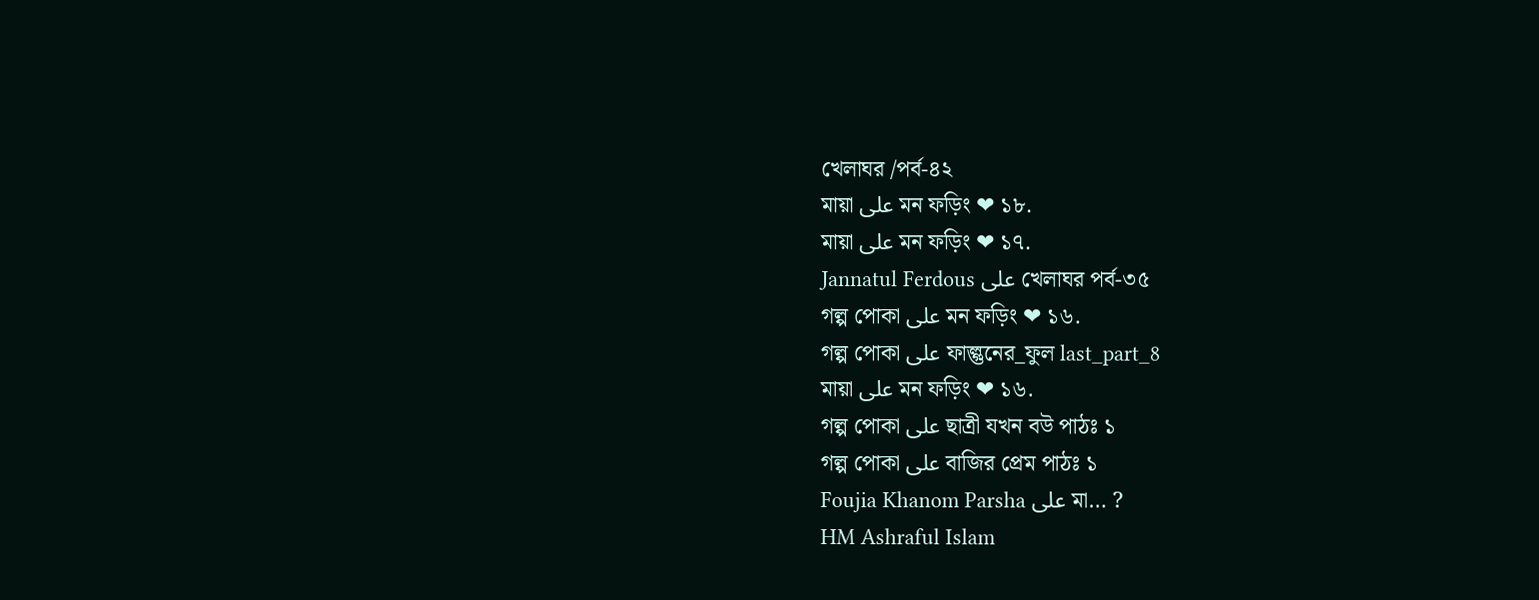খেলাঘর /পর্ব-৪২
মায়া على মন ফড়িং ❤ ১৮.
মায়া على মন ফড়িং ❤ ১৭.
Jannatul Ferdous على খেলাঘর পর্ব-৩৫
গল্প পোকা على মন ফড়িং ❤ ১৬.
গল্প পোকা على ফাল্গুনের_ফুল last_part_8
মায়া على মন ফড়িং ❤ ১৬.
গল্প পোকা على ছাত্রী যখন বউ পাঠঃ ১
গল্প পোকা على বাজির প্রেম পাঠঃ ১
Foujia Khanom Parsha على মা… ?
HM Ashraful Islam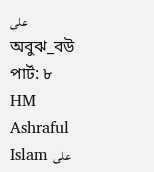على অবুঝ_বউ পার্ট: ৮
HM Ashraful Islam على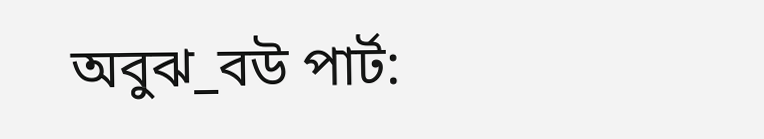অবুঝ_বউ পার্ট: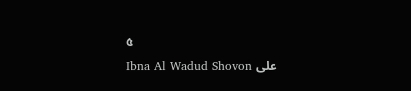৫
Ibna Al Wadud Shovon على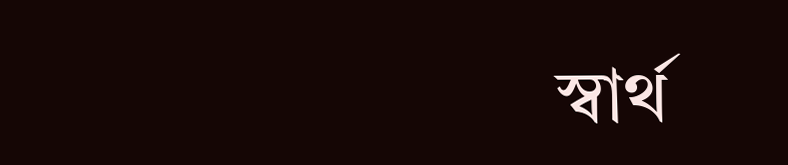স্বার্থ